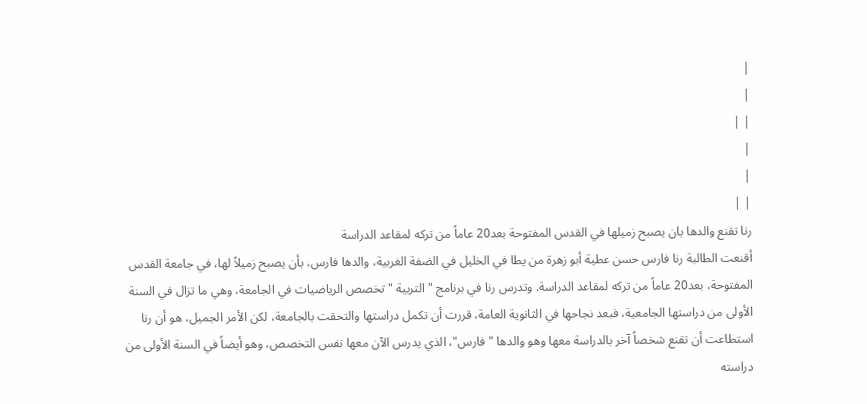|
|
| |
|
|
| |
رنا تقنع والدها بان يصبح زميلها في القدس المفتوحة بعد20 عاماً من تركه لمقاعد الدراسة
أقنعت الطالبة رنا فارس حسن عطية أبو زهرة من يطا في الخليل في الضفة الغربية، والدها فارس، بأن يصبح زميلاً لها، في جامعة القدس المفتوحة، بعد20 عاماً من تركه لمقاعد الدراسة. وتدرس رنا في برنامج " التربية " تخصص الرياضيات في الجامعة، وهي ما تزال في السنة الأولى من دراستها الجامعية، فبعد نجاحها في الثانوية العامة، قررت أن تكمل دراستها والتحقت بالجامعة، لكن الأمر الجميل، هو أن رنا استطاعت أن تقنع شخصاً آخر بالدراسة معها وهو والدها "فارس"، الذي يدرس الآن معها نفس التخصص، وهو أيضاً في السنة الأولى من دراسته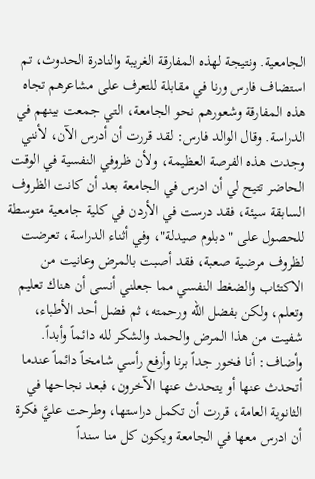الجامعية. ونتيجة لهذه المفارقة الغريبة والنادرة الحدوث، تم استضاف فارس ورنا في مقابلة للتعرف على مشاعرهم تجاه هذه المفارقة وشعورهم نحو الجامعة، التي جمعت بينهم في الدراسة. وقال الوالد فارس: لقد قررت أن أدرس الآن، لأنني وجدت هذه الفرصة العظيمة، ولأن ظروفي النفسية في الوقت الحاضر تتيح لي أن ادرس في الجامعة بعد أن كانت الظروف السابقة سيئة، فقد درست في الأردن في كلية جامعية متوسطة للحصول على "دبلوم صيدلة"، وفي أثناء الدراسة، تعرضت لظروف مرضية صعبة، فقد أصبت بالمرض وعانيت من الاكتئاب والضغط النفسي مما جعلني أنسى أن هناك تعليم وتعلم، ولكن بفضل الله ورحمته، ثم فضل أحد الأطباء، شفيت من هذا المرض والحمد والشكر لله دائماً وأبداً. وأضاف: أنا فخور جداً برنا وأرفع رأسي شامخاً دائماً عندما أتحدث عنها أو يتحدث عنها الآخرون، فبعد نجاحها في الثانوية العامة، قررت أن تكمل دراستها، وطرحت عليَّ فكرة أن ادرس معها في الجامعة ويكون كل منا سنداً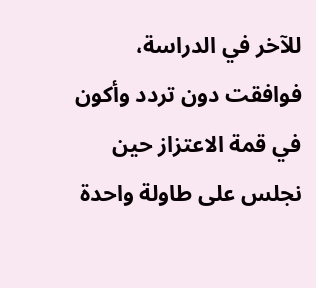للآخر في الدراسة، فوافقت دون تردد وأكون في قمة الاعتزاز حين نجلس على طاولة واحدة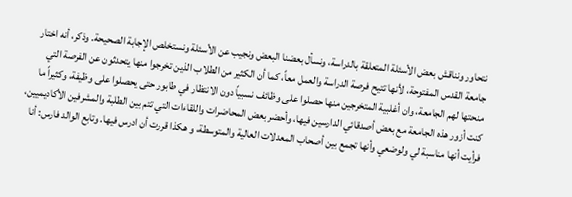نتحاور ونناقش بعض الأسئلة المتعلقة بالدراسة، ونسأل بعضنا البعض ونجيب عن الأسئلة ونستخلص الإجابة الصحيحة. وذكر، أنه اختار جامعة القدس المفتوحة، لأنها تتيح فرصة الدراسة والعمل معاً، كما أن الكثير من الطلاب الذين تخرجوا منها يتحدثون عن الفرصة التي منحتها لهم الجامعة، وان أغلبية المتخرجين منها حصلوا على وظائف نسبياً دون الانتظار في طابور حتى يحصلوا على وظيفة، وكثيراً ما كنت أزور هذه الجامعة مع بعض أصدقائي الدارسين فيها، وأحضر بعض المحاضرات واللقاءات التي تتم بين الطلبة والمشرفين الأكاديميين، فرأيت أنها مناسبة لي ولوضعي وأنها تجمع بين أصحاب المعدلات العالية والمتوسطة، و هكذا قررت أن ادرس فيها. وتابع الوالد فارس: أنا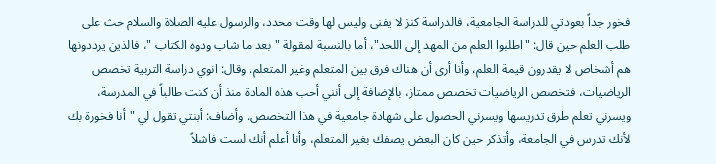فخور جداً بعودتي للدراسة الجامعية، فالدراسة كنز لا يفنى وليس لها وقت محدد، والرسول عليه الصلاة والسلام حث على طلب العلم حين قال: "اطلبوا العلم من المهد إلى اللحد"، أما بالنسبة لمقولة "بعد ما شاب ودوه الكتاب "، فالذين يرددونها هم أشخاص لا يقدرون قيمة العلم، وأنا أرى أن هناك فرق بين المتعلم وغير المتعلم. وقال: انوي دراسة التربية تخصص الرياضيات، فتخصص الرياضيات تخصص ممتاز، بالإضافة إلى أنني أحب هذه المادة منذ أن كنت طالباً في المدرسة، ويسرني تعلم طرق تدريسها ويسرني الحصول على شهادة جامعية في هذا التخصص. وأضاف: أبنتي تقول لي "أنا فخورة بك لأنك تدرس في الجامعة، وأتذكر حين كان البعض يصفك بغير المتعلم، وأنا أعلم أنك لست فاشلاً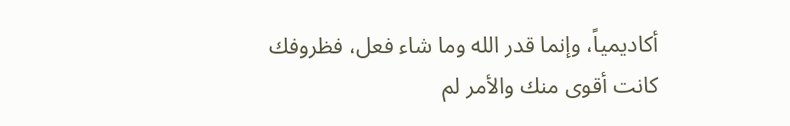أكاديمياً، وإنما قدر الله وما شاء فعل، فظروفك كانت أقوى منك والأمر لم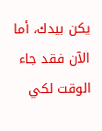يكن بيدك، أما الآن فقد جاء الوقت لكي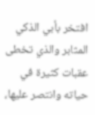افتخر بأبي الذكي المثابر والذي تخطى عقبات كثيرة في حياته وانتصر عليها،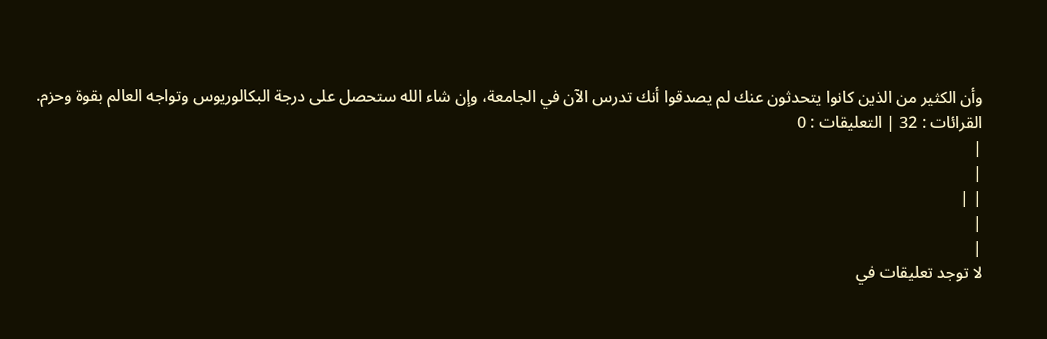وأن الكثير من الذين كانوا يتحدثون عنك لم يصدقوا أنك تدرس الآن في الجامعة، وإن شاء الله ستحصل على درجة البكالوريوس وتواجه العالم بقوة وحزم.
القرائات : 32 | التعليقات : 0
|
|
| |
|
|
لا توجد تعليقات في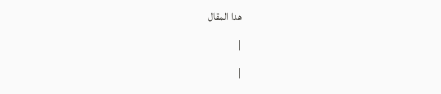هدا المقال
|
|